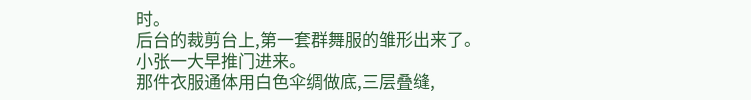时。
后台的裁剪台上,第一套群舞服的雏形出来了。
小张一大早推门进来。
那件衣服通体用白色伞绸做底,三层叠缝,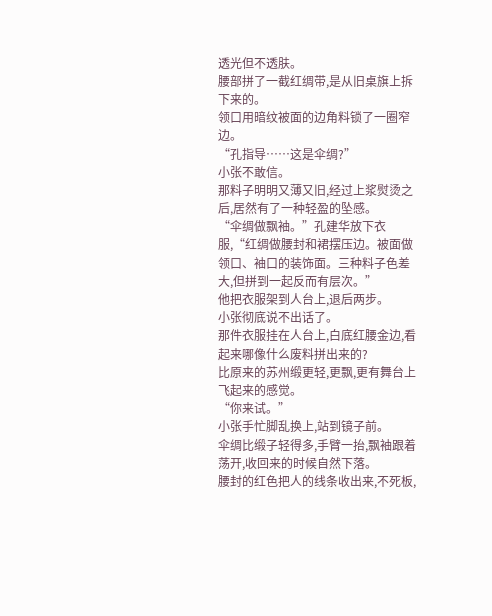透光但不透肤。
腰部拼了一截红绸带,是从旧桌旗上拆下来的。
领口用暗纹被面的边角料锁了一圈窄边。
“孔指导……这是伞绸?”
小张不敢信。
那料子明明又薄又旧,经过上浆熨烫之后,居然有了一种轻盈的坠感。
“伞绸做飘袖。”孔建华放下衣服,“红绸做腰封和裙摆压边。被面做领口、袖口的装饰面。三种料子色差大,但拼到一起反而有层次。”
他把衣服架到人台上,退后两步。
小张彻底说不出话了。
那件衣服挂在人台上,白底红腰金边,看起来哪像什么废料拼出来的?
比原来的苏州缎更轻,更飘,更有舞台上飞起来的感觉。
“你来试。”
小张手忙脚乱换上,站到镜子前。
伞绸比缎子轻得多,手臂一抬,飘袖跟着荡开,收回来的时候自然下落。
腰封的红色把人的线条收出来,不死板,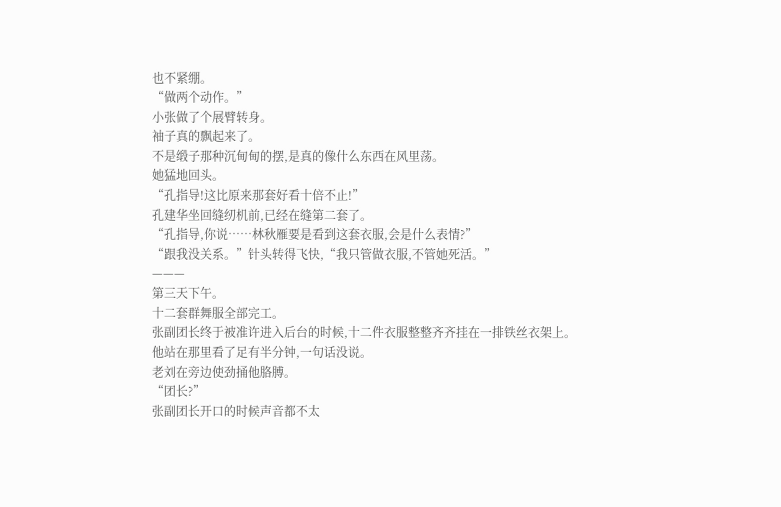也不紧绷。
“做两个动作。”
小张做了个展臂转身。
袖子真的飘起来了。
不是缎子那种沉甸甸的摆,是真的像什么东西在风里荡。
她猛地回头。
“孔指导!这比原来那套好看十倍不止!”
孔建华坐回缝纫机前,已经在缝第二套了。
“孔指导,你说……林秋雁要是看到这套衣服,会是什么表情?”
“跟我没关系。”针头转得飞快,“我只管做衣服,不管她死活。”
———
第三天下午。
十二套群舞服全部完工。
张副团长终于被准许进入后台的时候,十二件衣服整整齐齐挂在一排铁丝衣架上。
他站在那里看了足有半分钟,一句话没说。
老刘在旁边使劲捅他胳膊。
“团长?”
张副团长开口的时候声音都不太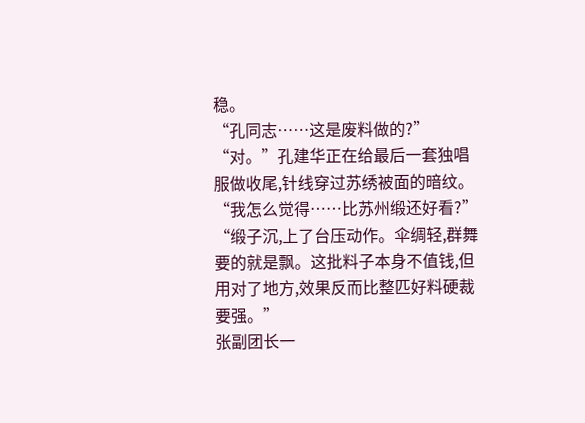稳。
“孔同志……这是废料做的?”
“对。”孔建华正在给最后一套独唱服做收尾,针线穿过苏绣被面的暗纹。
“我怎么觉得……比苏州缎还好看?”
“缎子沉,上了台压动作。伞绸轻,群舞要的就是飘。这批料子本身不值钱,但用对了地方,效果反而比整匹好料硬裁要强。”
张副团长一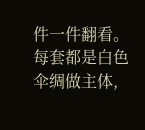件一件翻看。
每套都是白色伞绸做主体,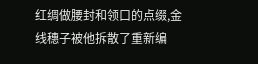红绸做腰封和领口的点缀,金线穗子被他拆散了重新编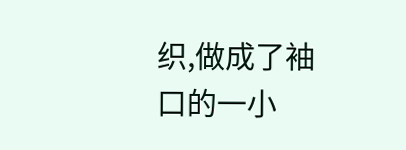织,做成了袖口的一小